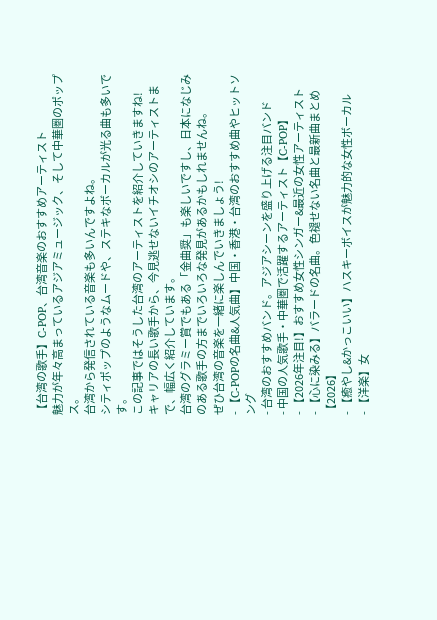【台湾の歌手】C-POP、台湾音楽のおすすめアーティスト
魅力が年々高まっているアジアミュージック、そして中華圏のポップス。
台湾から発信されている音楽も多いんですよね。
シティポップのようなムードや、ステキなボーカルが光る曲も多いです。
この記事ではそうした台湾のアーティストを紹介していきますね!
キャリアの長い歌手から、今見逃せないイチオシのアーティストまで、幅広く紹介しています。
台湾のグラミー賞でもある「金曲奨」も楽しいですし、日本になじみのある歌手の方までいろいろな発見があるかもしれませんね。
ぜひ台湾の音楽を一緒に楽しんでいきましょう!
- 【C-POPの名曲&人気曲】中国・香港・台湾のおすすめ曲やヒットソング
- 台湾のおすすめバンド。アジアシーンを盛り上げる注目バンド
- 中国の人気歌手・中華圏で活躍するアーティスト【C-POP】
- 【2026年注目!】おすすめ女性シンガー&最近の女性アーティスト
- 【心に染みる】バラードの名曲。色褪せない名曲と最新曲まとめ【2026】
- 【癒やし&かっこいい】ハスキーボイスが魅力的な女性ボーカル
- 【洋楽】女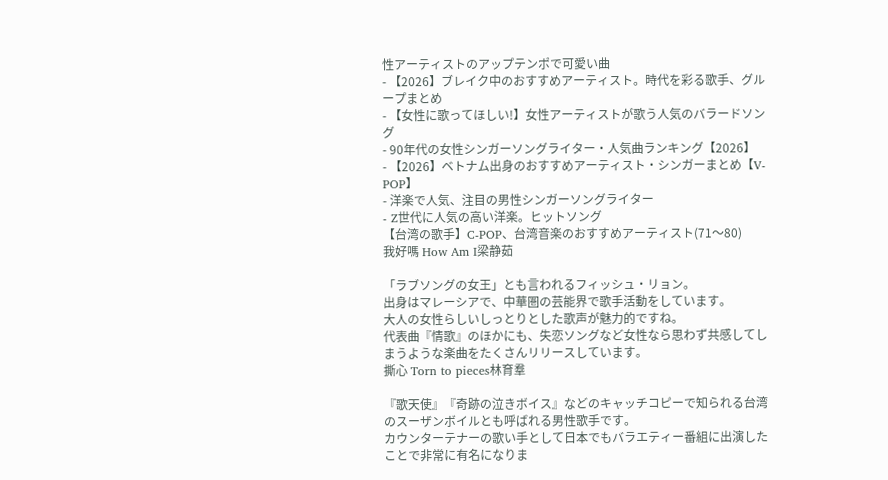性アーティストのアップテンポで可愛い曲
- 【2026】ブレイク中のおすすめアーティスト。時代を彩る歌手、グループまとめ
- 【女性に歌ってほしい!】女性アーティストが歌う人気のバラードソング
- 90年代の女性シンガーソングライター・人気曲ランキング【2026】
- 【2026】ベトナム出身のおすすめアーティスト・シンガーまとめ【V-POP】
- 洋楽で人気、注目の男性シンガーソングライター
- Z世代に人気の高い洋楽。ヒットソング
【台湾の歌手】C-POP、台湾音楽のおすすめアーティスト(71〜80)
我好嗎 How Am I梁静茹

「ラブソングの女王」とも言われるフィッシュ・リョン。
出身はマレーシアで、中華圏の芸能界で歌手活動をしています。
大人の女性らしいしっとりとした歌声が魅力的ですね。
代表曲『情歌』のほかにも、失恋ソングなど女性なら思わず共感してしまうような楽曲をたくさんリリースしています。
撕心 Torn to pieces林育羣

『歌天使』『奇跡の泣きボイス』などのキャッチコピーで知られる台湾のスーザンボイルとも呼ばれる男性歌手です。
カウンターテナーの歌い手として日本でもバラエティー番組に出演したことで非常に有名になりま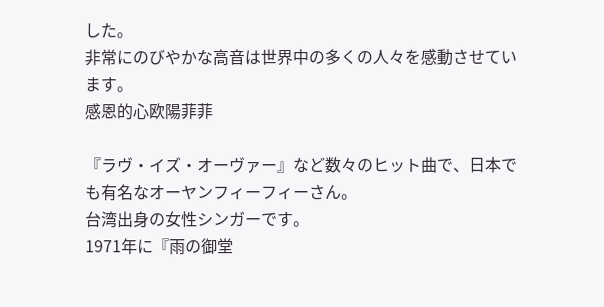した。
非常にのびやかな高音は世界中の多くの人々を感動させています。
感恩的心欧陽菲菲

『ラヴ・イズ・オーヴァー』など数々のヒット曲で、日本でも有名なオーヤンフィーフィーさん。
台湾出身の女性シンガーです。
1971年に『雨の御堂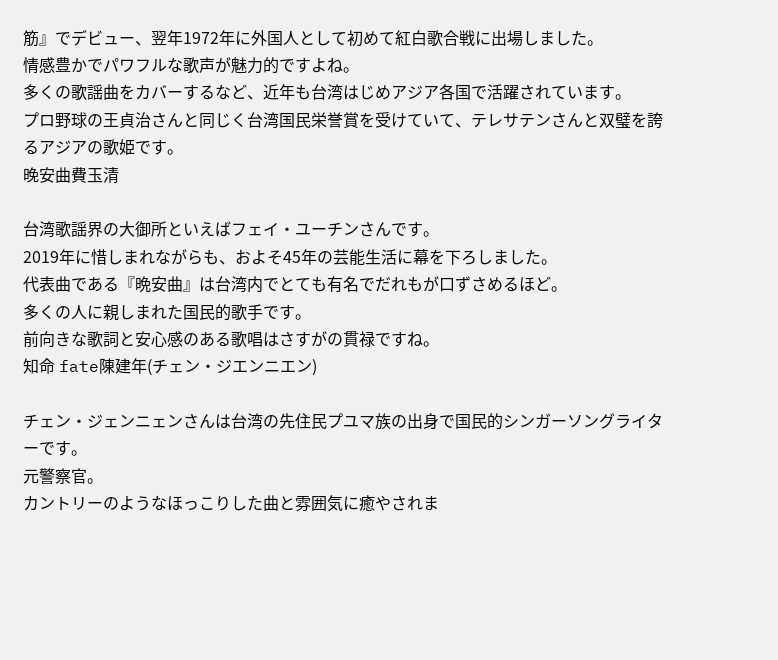筋』でデビュー、翌年1972年に外国人として初めて紅白歌合戦に出場しました。
情感豊かでパワフルな歌声が魅力的ですよね。
多くの歌謡曲をカバーするなど、近年も台湾はじめアジア各国で活躍されています。
プロ野球の王貞治さんと同じく台湾国民栄誉賞を受けていて、テレサテンさんと双璧を誇るアジアの歌姫です。
晚安曲費玉清

台湾歌謡界の大御所といえばフェイ・ユーチンさんです。
2019年に惜しまれながらも、およそ45年の芸能生活に幕を下ろしました。
代表曲である『晩安曲』は台湾内でとても有名でだれもが口ずさめるほど。
多くの人に親しまれた国民的歌手です。
前向きな歌詞と安心感のある歌唱はさすがの貫禄ですね。
知命 fate陳建年(チェン・ジエンニエン)

チェン・ジェンニェンさんは台湾の先住民プユマ族の出身で国民的シンガーソングライターです。
元警察官。
カントリーのようなほっこりした曲と雰囲気に癒やされま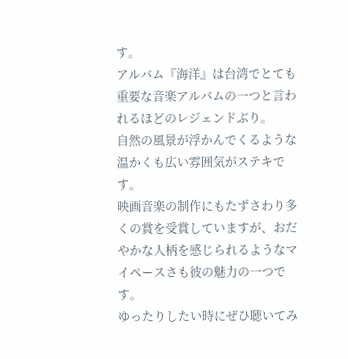す。
アルバム『海洋』は台湾でとても重要な音楽アルバムの一つと言われるほどのレジェンドぶり。
自然の風景が浮かんでくるような温かくも広い雰囲気がステキです。
映画音楽の制作にもたずさわり多くの賞を受賞していますが、おだやかな人柄を感じられるようなマイペースさも彼の魅力の一つです。
ゆったりしたい時にぜひ聴いてみ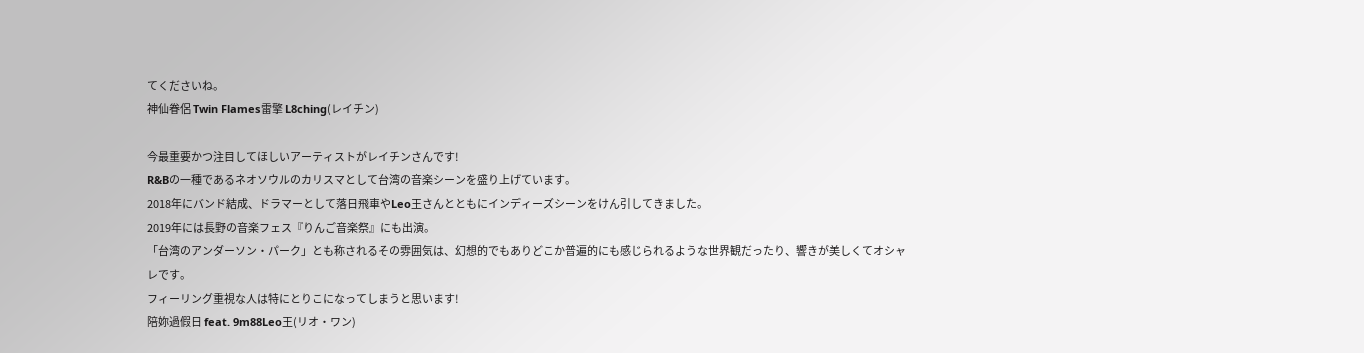てくださいね。
神仙眷侶 Twin Flames雷擎 L8ching(レイチン)

今最重要かつ注目してほしいアーティストがレイチンさんです!
R&Bの一種であるネオソウルのカリスマとして台湾の音楽シーンを盛り上げています。
2018年にバンド結成、ドラマーとして落日飛車やLeo王さんとともにインディーズシーンをけん引してきました。
2019年には長野の音楽フェス『りんご音楽祭』にも出演。
「台湾のアンダーソン・パーク」とも称されるその雰囲気は、幻想的でもありどこか普遍的にも感じられるような世界観だったり、響きが美しくてオシャレです。
フィーリング重視な人は特にとりこになってしまうと思います!
陪妳過假日 feat. 9m88Leo王(リオ・ワン)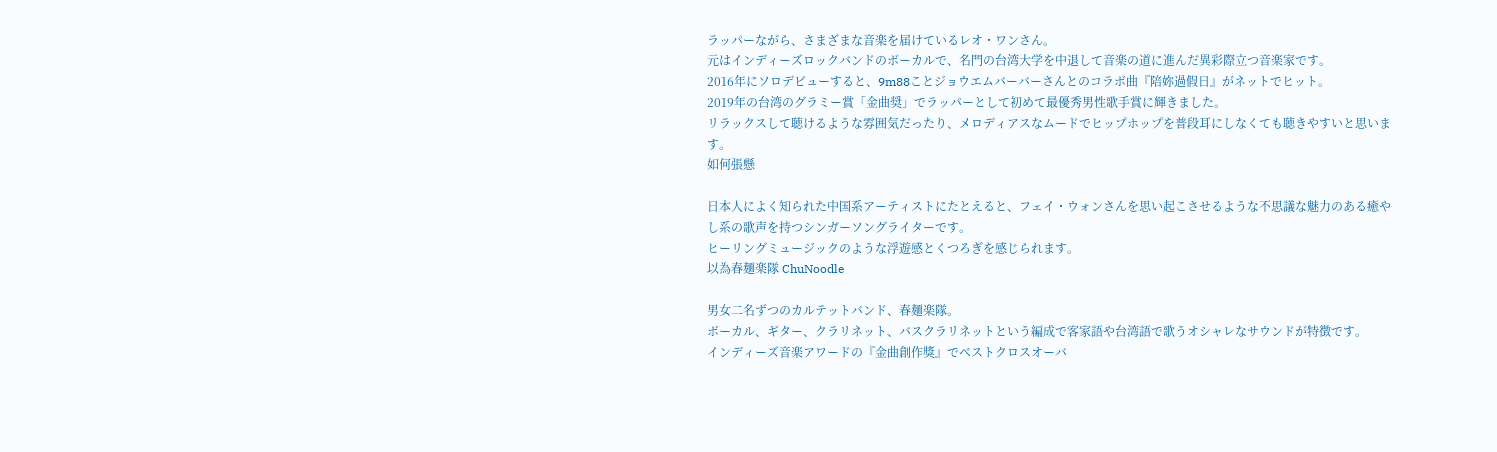ラッパーながら、さまざまな音楽を届けているレオ・ワンさん。
元はインディーズロックバンドのボーカルで、名門の台湾大学を中退して音楽の道に進んだ異彩際立つ音楽家です。
2016年にソロデビューすると、9m88ことジョウエムバーバーさんとのコラボ曲『陪妳過假日』がネットでヒット。
2019年の台湾のグラミー賞「金曲奨」でラッパーとして初めて最優秀男性歌手賞に輝きました。
リラックスして聴けるような雰囲気だったり、メロディアスなムードでヒップホップを普段耳にしなくても聴きやすいと思います。
如何張懸

日本人によく知られた中国系アーティストにたとえると、フェイ・ウォンさんを思い起こさせるような不思議な魅力のある癒やし系の歌声を持つシンガーソングライターです。
ヒーリングミュージックのような浮遊感とくつろぎを感じられます。
以為春麺楽隊 ChuNoodle

男女二名ずつのカルテットバンド、春麺楽隊。
ボーカル、ギター、クラリネット、バスクラリネットという編成で客家語や台湾語で歌うオシャレなサウンドが特徴です。
インディーズ音楽アワードの『金曲創作獎』でベストクロスオーバ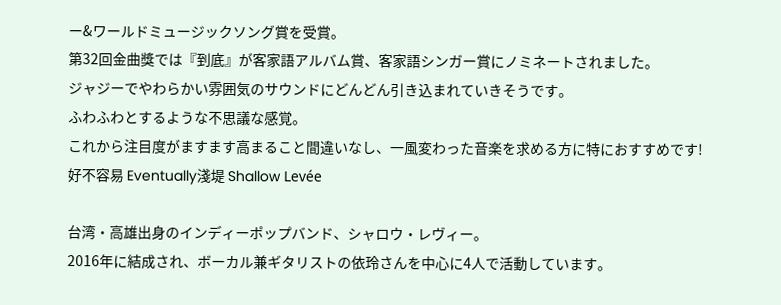ー&ワールドミュージックソング賞を受賞。
第32回金曲獎では『到底』が客家語アルバム賞、客家語シンガー賞にノミネートされました。
ジャジーでやわらかい雰囲気のサウンドにどんどん引き込まれていきそうです。
ふわふわとするような不思議な感覚。
これから注目度がますます高まること間違いなし、一風変わった音楽を求める方に特におすすめです!
好不容易 Eventually淺堤 Shallow Levée

台湾・高雄出身のインディーポップバンド、シャロウ・レヴィー。
2016年に結成され、ボーカル兼ギタリストの依玲さんを中心に4人で活動しています。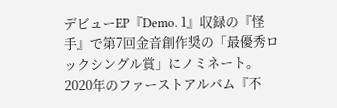デビューEP『Demo. 1』収録の『怪手』で第7回金音創作奨の「最優秀ロックシングル賞」にノミネート。
2020年のファーストアルバム『不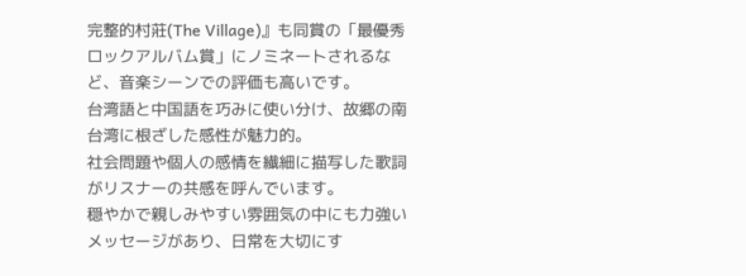完整的村莊(The Village)』も同賞の「最優秀ロックアルバム賞」にノミネートされるなど、音楽シーンでの評価も高いです。
台湾語と中国語を巧みに使い分け、故郷の南台湾に根ざした感性が魅力的。
社会問題や個人の感情を繊細に描写した歌詞がリスナーの共感を呼んでいます。
穏やかで親しみやすい雰囲気の中にも力強いメッセージがあり、日常を大切にす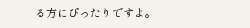る方にぴったりですよ。